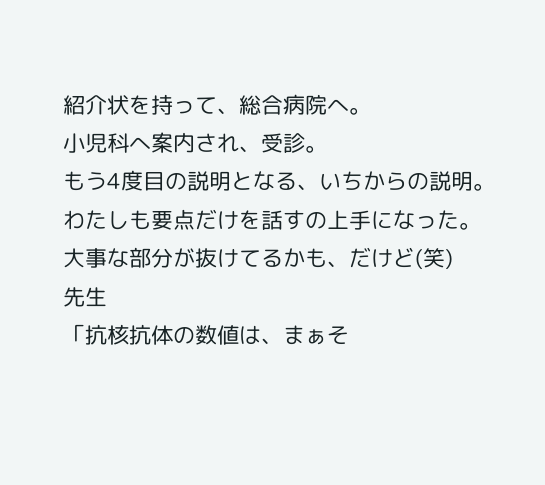紹介状を持って、総合病院へ。
小児科へ案内され、受診。
もう4度目の説明となる、いちからの説明。
わたしも要点だけを話すの上手になった。
大事な部分が抜けてるかも、だけど(笑)
先生
「抗核抗体の数値は、まぁそ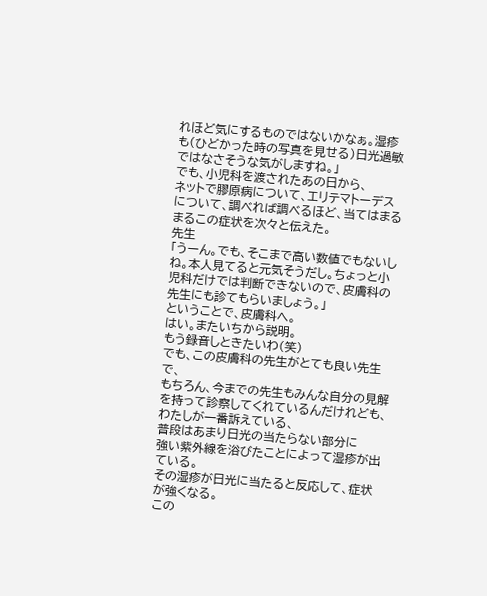れほど気にするものではないかなぁ。湿疹も(ひどかった時の写真を見せる)日光過敏ではなさそうな気がしますね。」
でも、小児科を渡されたあの日から、
ネットで膠原病について、エリテマトーデスについて、調べれば調べるほど、当てはまるまるこの症状を次々と伝えた。
先生
「うーん。でも、そこまで高い数値でもないしね。本人見てると元気そうだし。ちょっと小児科だけでは判断できないので、皮膚科の先生にも診てもらいましょう。」
ということで、皮膚科へ。
はい。またいちから説明。
もう録音しときたいわ(笑)
でも、この皮膚科の先生がとても良い先生で、
もちろん、今までの先生もみんな自分の見解を持って診察してくれているんだけれども、わたしが一番訴えている、
普段はあまり日光の当たらない部分に
強い紫外線を浴びたことによって湿疹が出ている。
その湿疹が日光に当たると反応して、症状が強くなる。
この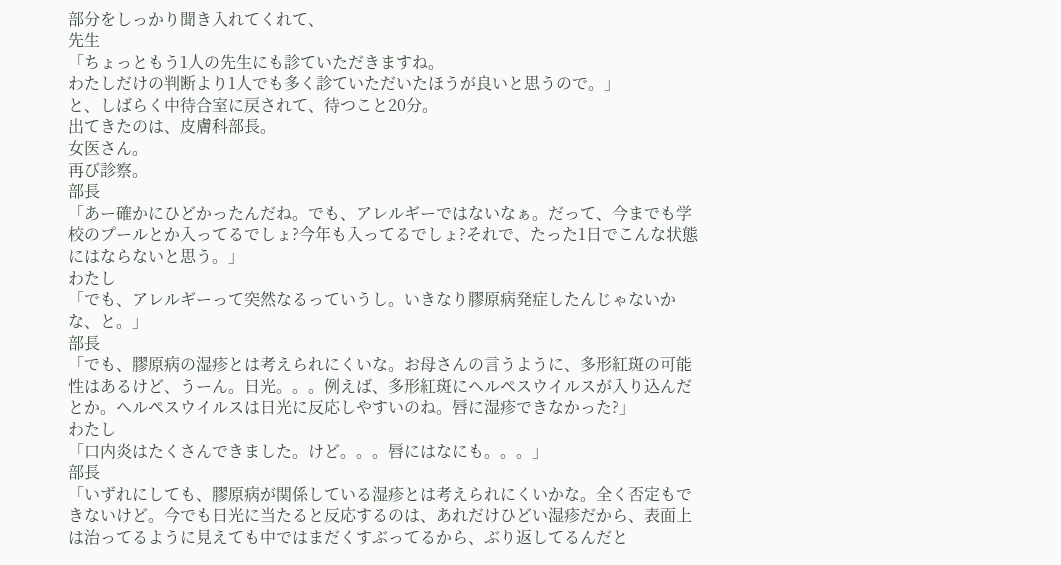部分をしっかり聞き入れてくれて、
先生
「ちょっともう1人の先生にも診ていただきますね。
わたしだけの判断より1人でも多く診ていただいたほうが良いと思うので。」
と、しばらく中待合室に戻されて、待つこと20分。
出てきたのは、皮膚科部長。
女医さん。
再び診察。
部長
「あー確かにひどかったんだね。でも、アレルギーではないなぁ。だって、今までも学校のプールとか入ってるでしょ?今年も入ってるでしょ?それで、たった1日でこんな状態にはならないと思う。」
わたし
「でも、アレルギーって突然なるっていうし。いきなり膠原病発症したんじゃないかな、と。」
部長
「でも、膠原病の湿疹とは考えられにくいな。お母さんの言うように、多形紅斑の可能性はあるけど、うーん。日光。。。例えば、多形紅斑にヘルペスウイルスが入り込んだとか。ヘルペスウイルスは日光に反応しやすいのね。唇に湿疹できなかった?」
わたし
「口内炎はたくさんできました。けど。。。唇にはなにも。。。」
部長
「いずれにしても、膠原病が関係している湿疹とは考えられにくいかな。全く否定もできないけど。今でも日光に当たると反応するのは、あれだけひどい湿疹だから、表面上は治ってるように見えても中ではまだくすぶってるから、ぶり返してるんだと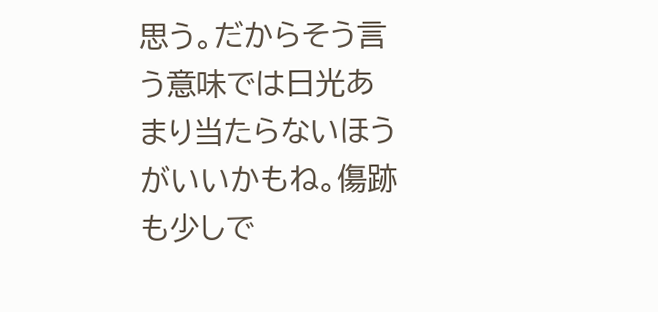思う。だからそう言う意味では日光あまり当たらないほうがいいかもね。傷跡も少しで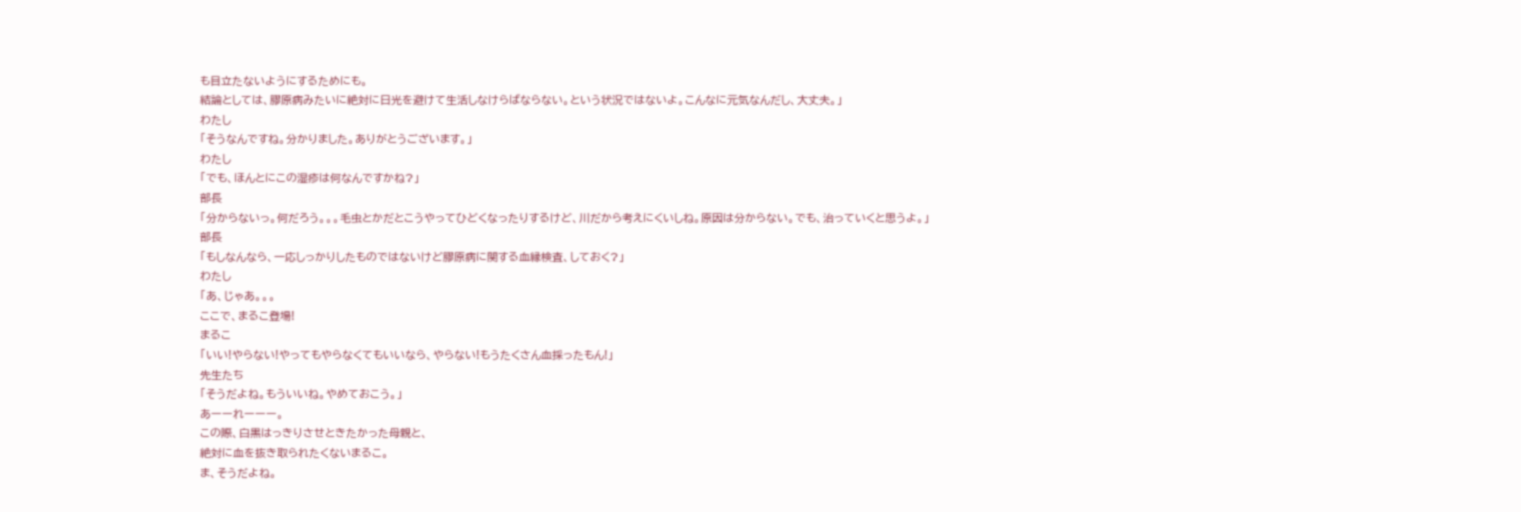も目立たないようにするためにも。
結論としては、膠原病みたいに絶対に日光を避けて生活しなけらばならない。という状況ではないよ。こんなに元気なんだし、大丈夫。」
わたし
「そうなんですね。分かりました。ありがとうございます。」
わたし
「でも、ほんとにこの湿疹は何なんですかね?」
部長
「分からないっ。何だろう。。。毛虫とかだとこうやってひどくなったりするけど、川だから考えにくいしね。原因は分からない。でも、治っていくと思うよ。」
部長
「もしなんなら、一応しっかりしたものではないけど膠原病に関する血縁検査、しておく?」
わたし
「あ、じゃあ。。。
ここで、まるこ登場!
まるこ
「いい!やらない!やってもやらなくてもいいなら、やらない!もうたくさん血採ったもん!」
先生たち
「そうだよね。もういいね。やめておこう。」
あーーれーーー。
この際、白黒はっきりさせときたかった母親と、
絶対に血を抜き取られたくないまるこ。
ま、そうだよね。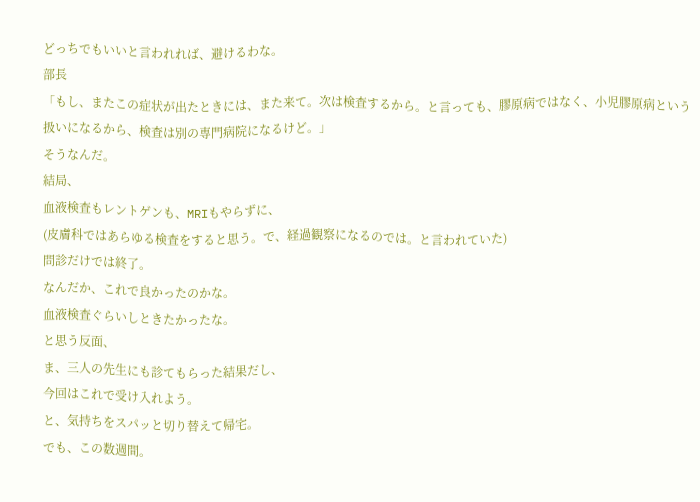どっちでもいいと言われれば、避けるわな。
部長
「もし、またこの症状が出たときには、また来て。次は検査するから。と言っても、膠原病ではなく、小児膠原病という扱いになるから、検査は別の専門病院になるけど。」
そうなんだ。
結局、
血液検査もレントゲンも、MRIもやらずに、
(皮膚科ではあらゆる検査をすると思う。で、経過観察になるのでは。と言われていた)
問診だけでは終了。
なんだか、これで良かったのかな。
血液検査ぐらいしときたかったな。
と思う反面、
ま、三人の先生にも診てもらった結果だし、
今回はこれで受け入れよう。
と、気持ちをスパッと切り替えて帰宅。
でも、この数週間。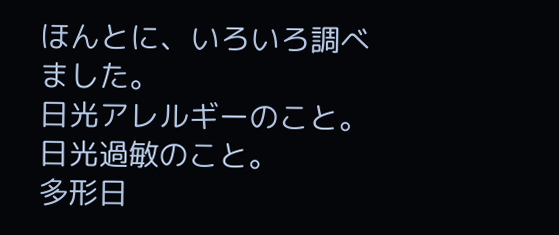ほんとに、いろいろ調べました。
日光アレルギーのこと。
日光過敏のこと。
多形日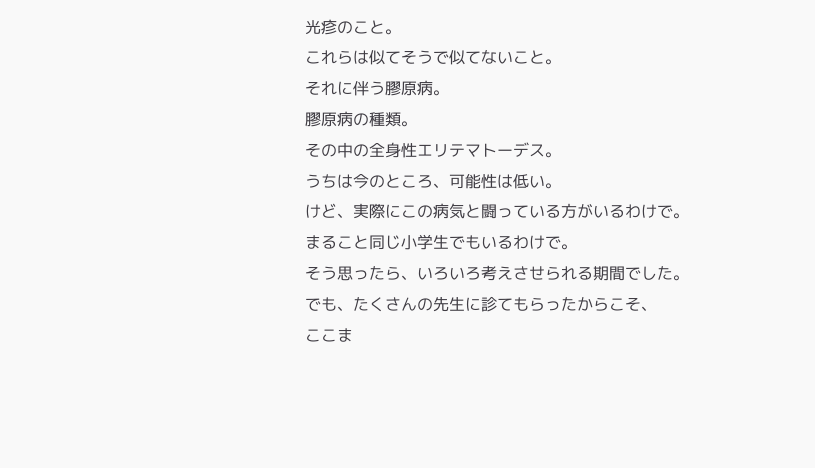光疹のこと。
これらは似てそうで似てないこと。
それに伴う膠原病。
膠原病の種類。
その中の全身性エリテマトーデス。
うちは今のところ、可能性は低い。
けど、実際にこの病気と闘っている方がいるわけで。
まること同じ小学生でもいるわけで。
そう思ったら、いろいろ考えさせられる期間でした。
でも、たくさんの先生に診てもらったからこそ、
ここま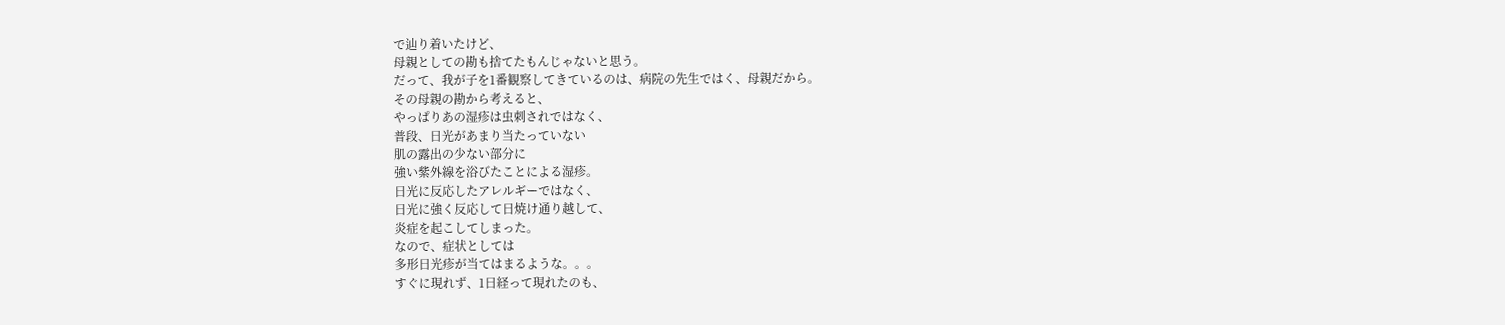で辿り着いたけど、
母親としての勘も捨てたもんじゃないと思う。
だって、我が子を1番観察してきているのは、病院の先生ではく、母親だから。
その母親の勘から考えると、
やっぱりあの湿疹は虫刺されではなく、
普段、日光があまり当たっていない
肌の露出の少ない部分に
強い紫外線を浴びたことによる湿疹。
日光に反応したアレルギーではなく、
日光に強く反応して日焼け通り越して、
炎症を起こしてしまった。
なので、症状としては
多形日光疹が当てはまるような。。。
すぐに現れず、1日経って現れたのも、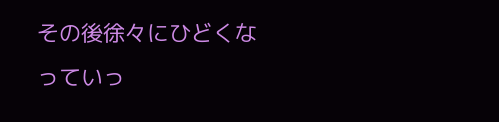その後徐々にひどくなっていっ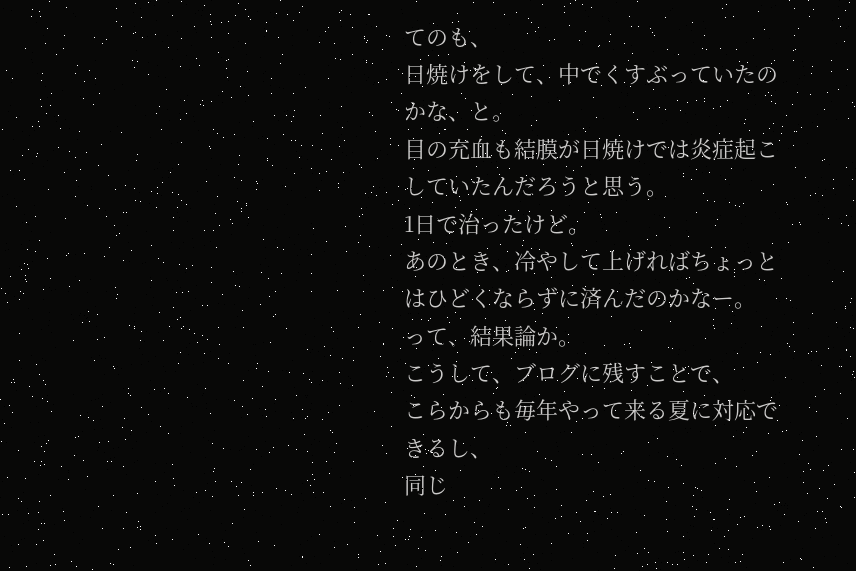てのも、
日焼けをして、中でくすぶっていたのかな、と。
目の充血も結膜が日焼けでは炎症起こしていたんだろうと思う。
1日で治ったけど。
あのとき、冷やして上げればちょっとはひどくならずに済んだのかなー。
って、結果論か。
こうして、ブログに残すことで、
こらからも毎年やって来る夏に対応できるし、
同じ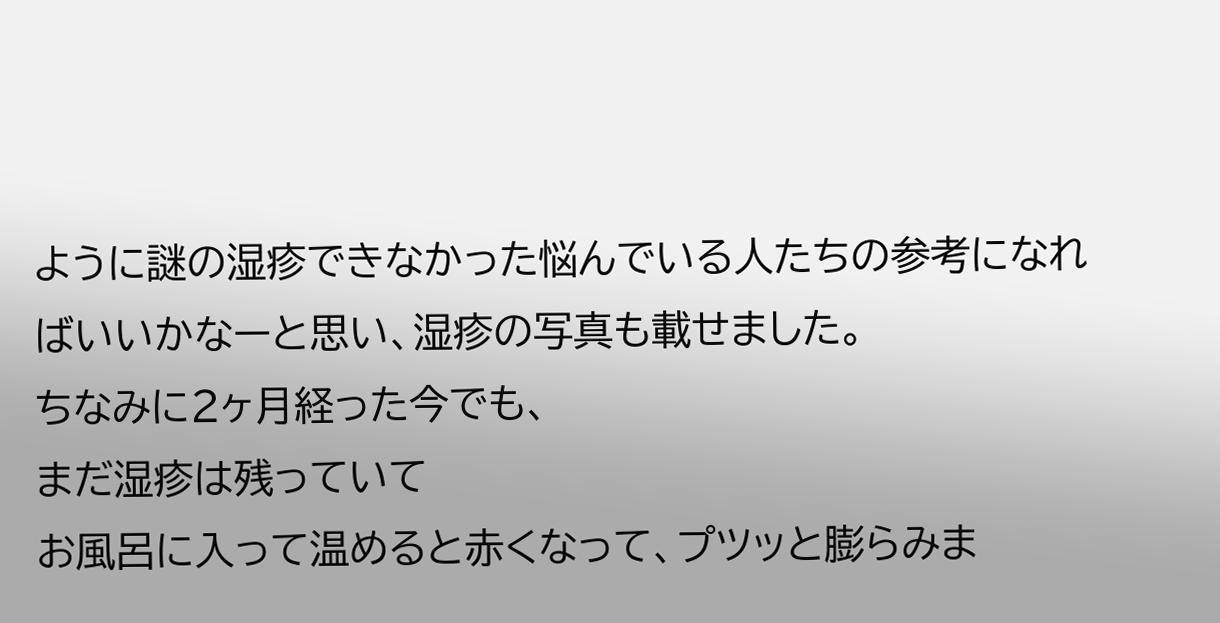ように謎の湿疹できなかった悩んでいる人たちの参考になればいいかなーと思い、湿疹の写真も載せました。
ちなみに2ヶ月経った今でも、
まだ湿疹は残っていて
お風呂に入って温めると赤くなって、プツッと膨らみま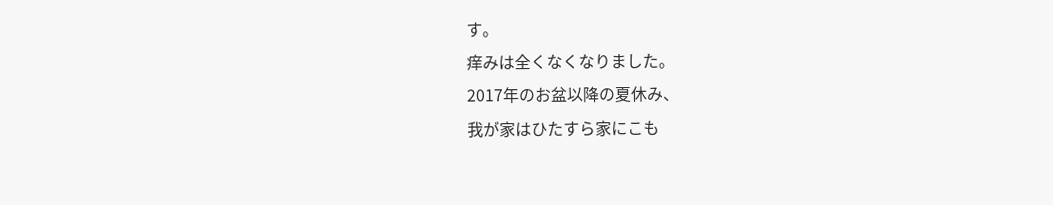す。
痒みは全くなくなりました。
2017年のお盆以降の夏休み、
我が家はひたすら家にこも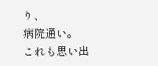り、
病院通い。
これも思い出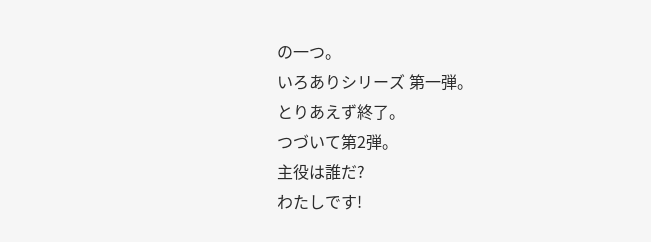の一つ。
いろありシリーズ 第一弾。
とりあえず終了。
つづいて第2弾。
主役は誰だ?
わたしです!